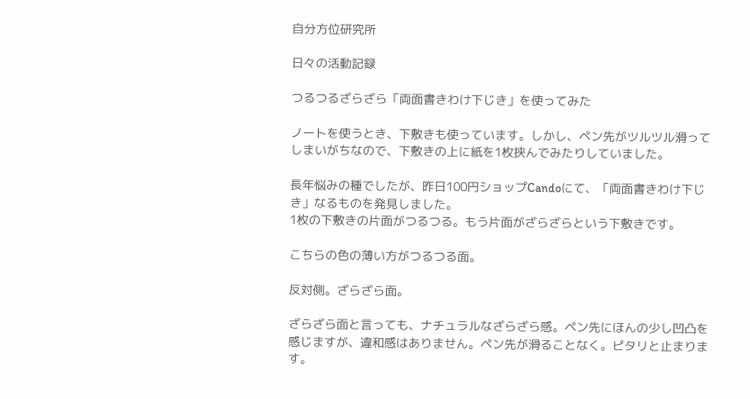自分方位研究所

日々の活動記録

つるつるざらざら「両面書きわけ下じき」を使ってみた

ノートを使うとき、下敷きも使っています。しかし、ペン先がツルツル滑ってしまいがちなので、下敷きの上に紙を1枚挟んでみたりしていました。

長年悩みの種でしたが、昨日100円ショップCandoにて、「両面書きわけ下じき」なるものを発見しました。
1枚の下敷きの片面がつるつる。もう片面がざらざらという下敷きです。

こちらの色の薄い方がつるつる面。

反対側。ざらざら面。

ざらざら面と言っても、ナチュラルなざらざら感。ペン先にほんの少し凹凸を感じますが、違和感はありません。ペン先が滑ることなく。ピタリと止まります。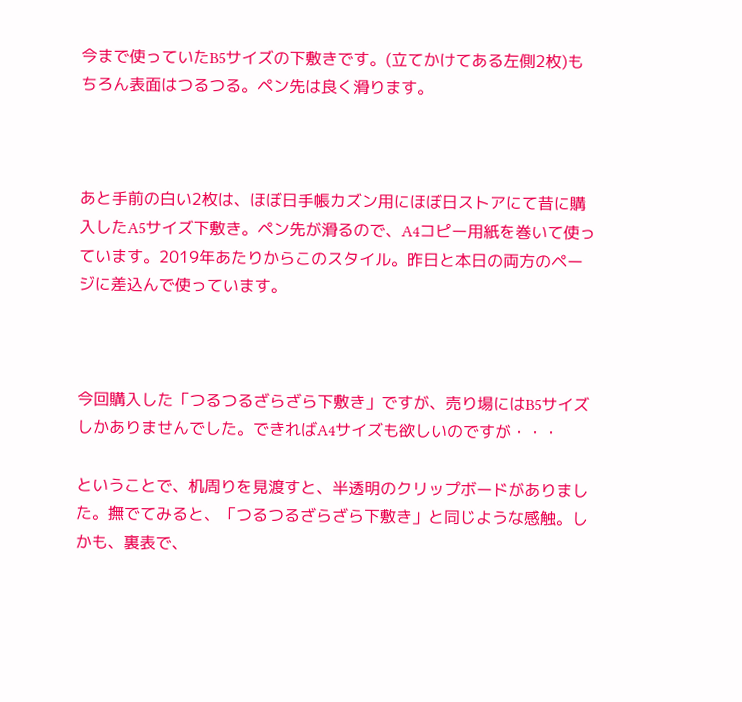今まで使っていたB5サイズの下敷きです。(立てかけてある左側2枚)もちろん表面はつるつる。ペン先は良く滑ります。



あと手前の白い2枚は、ほぼ日手帳カズン用にほぼ日ストアにて昔に購入したA5サイズ下敷き。ペン先が滑るので、A4コピー用紙を巻いて使っています。2019年あたりからこのスタイル。昨日と本日の両方のページに差込んで使っています。



今回購入した「つるつるざらざら下敷き」ですが、売り場にはB5サイズしかありませんでした。できればA4サイズも欲しいのですが・・・

ということで、机周りを見渡すと、半透明のクリップボードがありました。撫でてみると、「つるつるざらざら下敷き」と同じような感触。しかも、裏表で、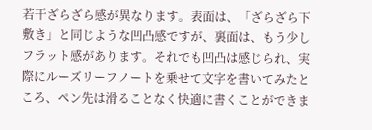若干ざらざら感が異なります。表面は、「ざらざら下敷き」と同じような凹凸感ですが、裏面は、もう少しフラット感があります。それでも凹凸は感じられ、実際にルーズリーフノートを乗せて文字を書いてみたところ、ペン先は滑ることなく快適に書くことができま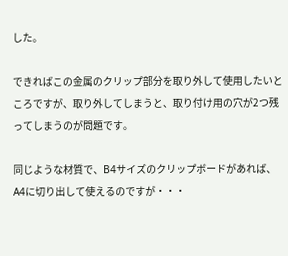した。

できればこの金属のクリップ部分を取り外して使用したいところですが、取り外してしまうと、取り付け用の穴が2つ残ってしまうのが問題です。

同じような材質で、B4サイズのクリップボードがあれば、A4に切り出して使えるのですが・・・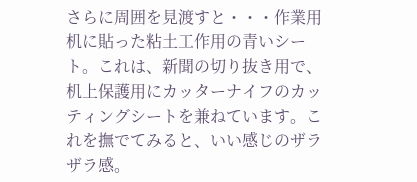さらに周囲を見渡すと・・・作業用机に貼った粘土工作用の青いシート。これは、新聞の切り抜き用で、机上保護用にカッターナイフのカッティングシートを兼ねています。これを撫でてみると、いい感じのザラザラ感。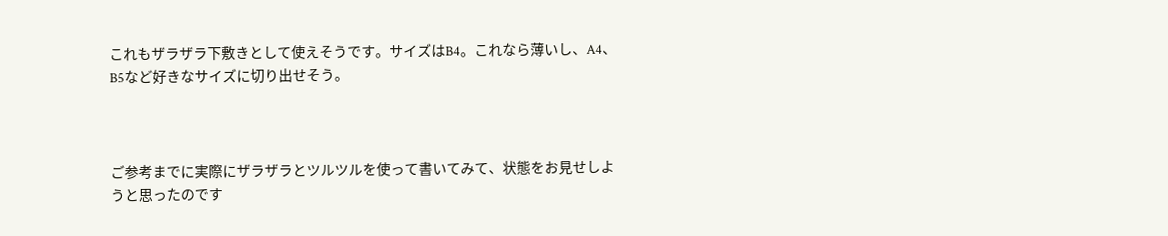これもザラザラ下敷きとして使えそうです。サイズはB4。これなら薄いし、A4、B5など好きなサイズに切り出せそう。



ご参考までに実際にザラザラとツルツルを使って書いてみて、状態をお見せしようと思ったのです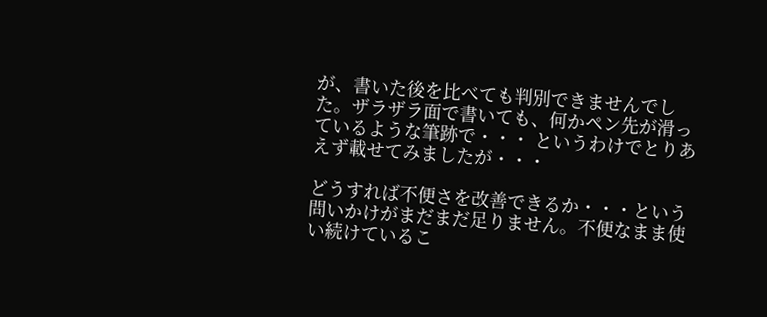が、書いた後を比べても判別できませんでした。ザラザラ面で書いても、何かペン先が滑っているような筆跡で・・・ というわけでとりあえず載せてみましたが・・・

どうすれば不便さを改善できるか・・・という問いかけがまだまだ足りません。不便なまま使い続けているこ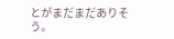とがまだまだありそう。